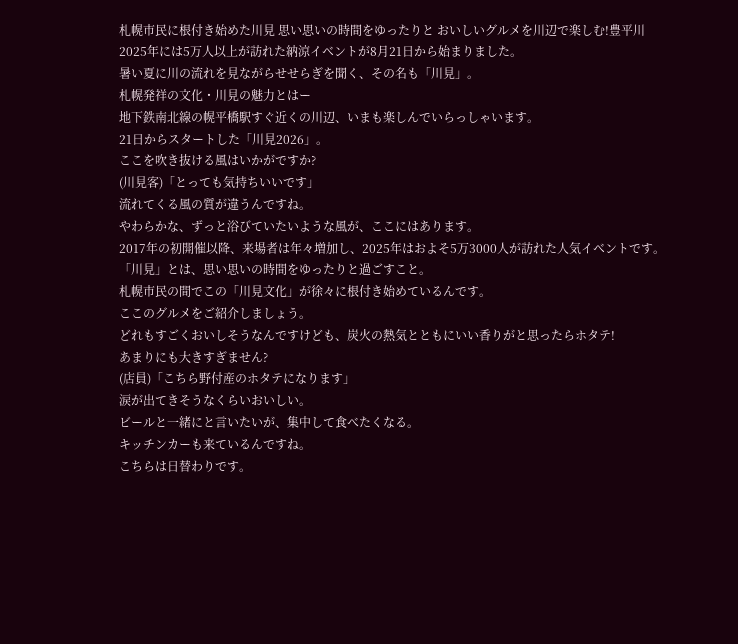札幌市民に根付き始めた川見 思い思いの時間をゆったりと おいしいグルメを川辺で楽しむ!豊平川
2025年には5万人以上が訪れた納涼イベントが8月21日から始まりました。
暑い夏に川の流れを見ながらせせらぎを聞く、その名も「川見」。
札幌発祥の文化・川見の魅力とはー
地下鉄南北線の幌平橋駅すぐ近くの川辺、いまも楽しんでいらっしゃいます。
21日からスタートした「川見2026」。
ここを吹き抜ける風はいかがですか?
(川見客)「とっても気持ちいいです」
流れてくる風の質が違うんですね。
やわらかな、ずっと浴びていたいような風が、ここにはあります。
2017年の初開催以降、来場者は年々増加し、2025年はおよそ5万3000人が訪れた人気イベントです。
「川見」とは、思い思いの時間をゆったりと過ごすこと。
札幌市民の間でこの「川見文化」が徐々に根付き始めているんです。
ここのグルメをご紹介しましょう。
どれもすごくおいしそうなんですけども、炭火の熱気とともにいい香りがと思ったらホタテ!
あまりにも大きすぎません?
(店員)「こちら野付産のホタテになります」
涙が出てきそうなくらいおいしい。
ビールと一緒にと言いたいが、集中して食べたくなる。
キッチンカーも来ているんですね。
こちらは日替わりです。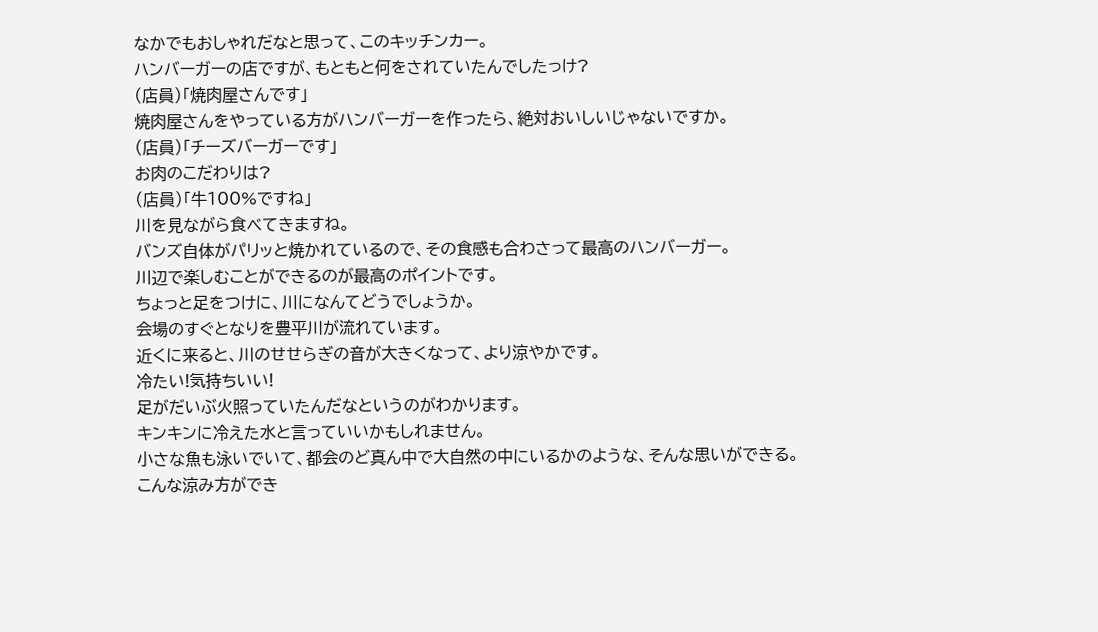なかでもおしゃれだなと思って、このキッチンカー。
ハンバーガーの店ですが、もともと何をされていたんでしたっけ?
(店員)「焼肉屋さんです」
焼肉屋さんをやっている方がハンバーガーを作ったら、絶対おいしいじゃないですか。
(店員)「チーズバーガーです」
お肉のこだわりは?
(店員)「牛100%ですね」
川を見ながら食べてきますね。
バンズ自体がパリッと焼かれているので、その食感も合わさって最高のハンバーガー。
川辺で楽しむことができるのが最高のポイントです。
ちょっと足をつけに、川になんてどうでしょうか。
会場のすぐとなりを豊平川が流れています。
近くに来ると、川のせせらぎの音が大きくなって、より涼やかです。
冷たい!気持ちいい!
足がだいぶ火照っていたんだなというのがわかります。
キンキンに冷えた水と言っていいかもしれません。
小さな魚も泳いでいて、都会のど真ん中で大自然の中にいるかのような、そんな思いができる。
こんな涼み方ができ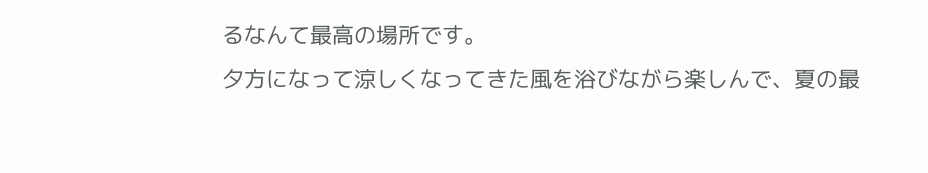るなんて最高の場所です。
夕方になって涼しくなってきた風を浴びながら楽しんで、夏の最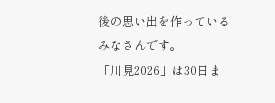後の思い出を作っているみなさんです。
「川見2026」は30日ま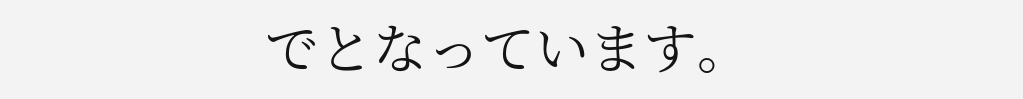でとなっています。